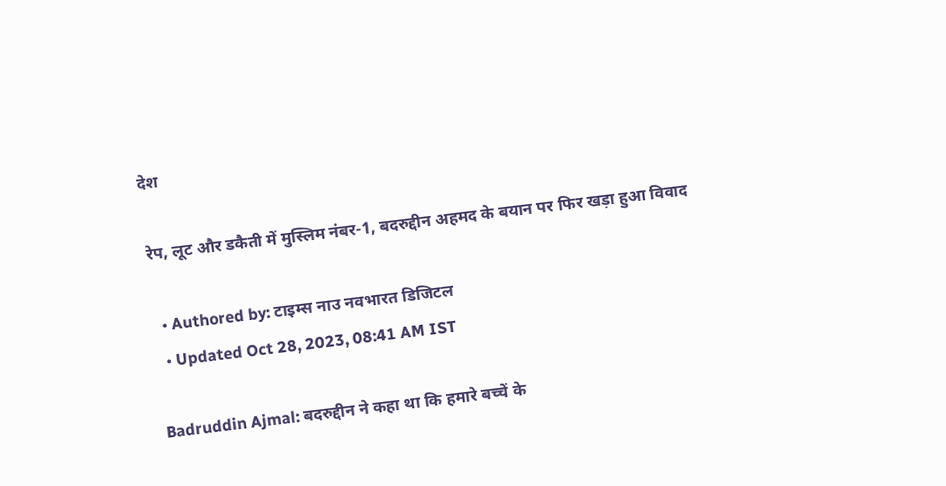देश

रेप, लूट और डकैती में मुस्लिम नंबर-1, बदरुद्दीन अहमद के बयान पर फिर खड़ा हुआ विवाद

  • Authored by: टाइम्स नाउ नवभारत डिजिटल
  • Updated Oct 28, 2023, 08:41 AM IST

Badruddin Ajmal: बदरुद्दीन ने कहा था कि हमारे बच्चें के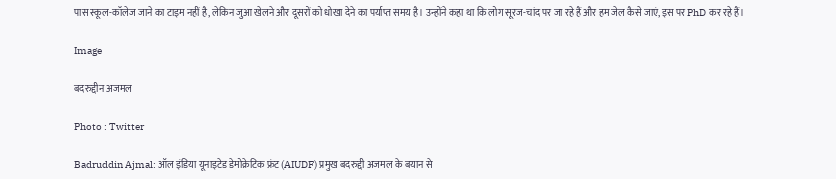पास स्कूल-कॉलेज जाने का टाइम नहीं है, लेकिन जुआ खेलने और दूसरों को धोखा देने का पर्याप्त समय है। उन्होंने कहा था कि लोग सूरज-चांद पर जा रहे हैं और हम जेल कैसे जाएं, इस पर PhD कर रहे हैं।

Image

बदरुद्दीन अजमल

Photo : Twitter

Badruddin Ajmal: ऑल इंडिया यूनाइटेड डेमोक्रेटिक फ्रंट (AIUDF) प्रमुख बदरुद्दी अजमल के बयान से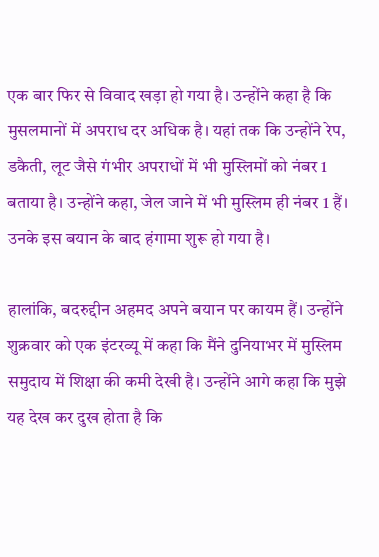एक बार फिर से विवाद खड़ा हो गया है। उन्होंने कहा है कि मुसलमानों में अपराध दर अधिक है। यहां तक कि उन्होंने रेप, डकैती, लूट जैसे गंभीर अपराधों में भी मुस्लिमों को नंबर 1 बताया है। उन्होंने कहा, जेल जाने में भी मुस्लिम ही नंबर 1 हैं। उनके इस बयान के बाद हंगामा शुरू हो गया है।

हालांकि, बदरुद्दीन अहमद अपने बयान पर कायम हैं। उन्होंने शुक्रवार को एक इंटरव्यू में कहा कि मैंने दुनियाभर में मुस्लिम समुदाय में शिक्षा की कमी देखी है। उन्होंने आगे कहा कि मुझे यह देख कर दुख होता है कि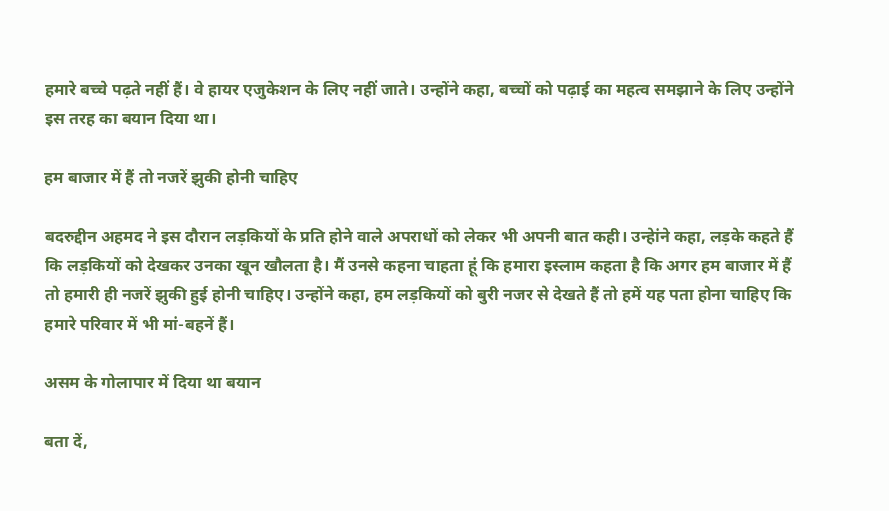हमारे बच्चे पढ़ते नहीं हैं। वे हायर एजुकेशन के लिए नहीं जाते। उन्होंने कहा, बच्चों को पढ़ाई का महत्व समझाने के लिए उन्होंने इस तरह का बयान दिया था।

हम बाजार में हैं तो नजरें झुकी होनी चाहिए

बदरुद्दीन अहमद ने इस दौरान लड़कियों के प्रति होने वाले अपराधों को लेकर भी अपनी बात कही। उन्हेांने कहा, लड़के कहते हैं कि लड़कियों को देखकर उनका खून खौलता है। मैं उनसे कहना चाहता हूं कि हमारा इस्लाम कहता है कि अगर हम बाजार में हैं तो हमारी ही नजरें झुकी हुई होनी चाहिए। उन्होंने कहा, हम लड़कियों को बुरी नजर से देखते हैं तो हमें यह पता होना चाहिए कि हमारे परिवार में भी मां-बहनें हैं।

असम के गोलापार में दिया था बयान

बता दें,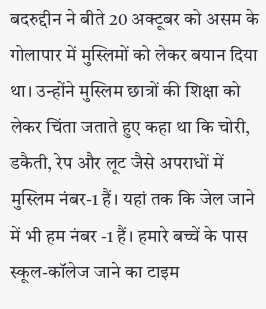बदरुद्दीन ने बीते 20 अक्टूबर को असम के गोलापार में मुस्लिमों को लेकर बयान दिया था। उन्होंने मुस्लिम छात्रों की शिक्षा को लेकर चिंता जताते हुए कहा था कि चोरी, डकैती, रेप और लूट जैसे अपराधों में मुस्लिम नंबर-1 हैं। यहां तक कि जेल जाने में भी हम नंबर -1 हैं। हमारे बच्चें के पास स्कूल-कॉलेज जाने का टाइम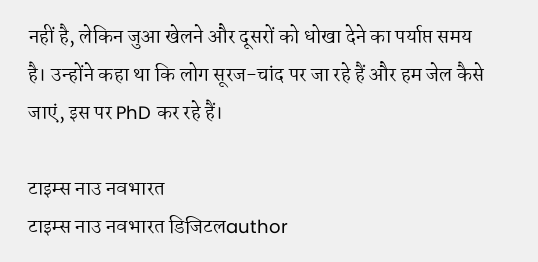नहीं है, लेकिन जुआ खेलने और दूसरों को धोखा देने का पर्याप्त समय है। उन्होंने कहा था कि लोग सूरज-चांद पर जा रहे हैं और हम जेल कैसे जाएं, इस पर PhD कर रहे हैं।

टाइम्स नाउ नवभारत
टाइम्स नाउ नवभारत डिजिटलauthor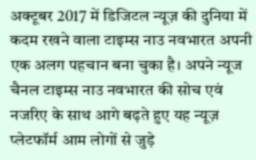अक्टूबर 2017 में डिजिटल न्यूज़ की दुनिया में कदम रखने वाला टाइम्स नाउ नवभारत अपनी एक अलग पहचान बना चुका है। अपने न्यूज चैनल टाइम्स नाउ नवभारत की सोच एवं नजरिए के साथ आगे बढ़ते हुए यह न्यूज़ प्लेटफॉर्म आम लोगों से जुड़े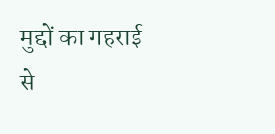मुद्दों का गहराई से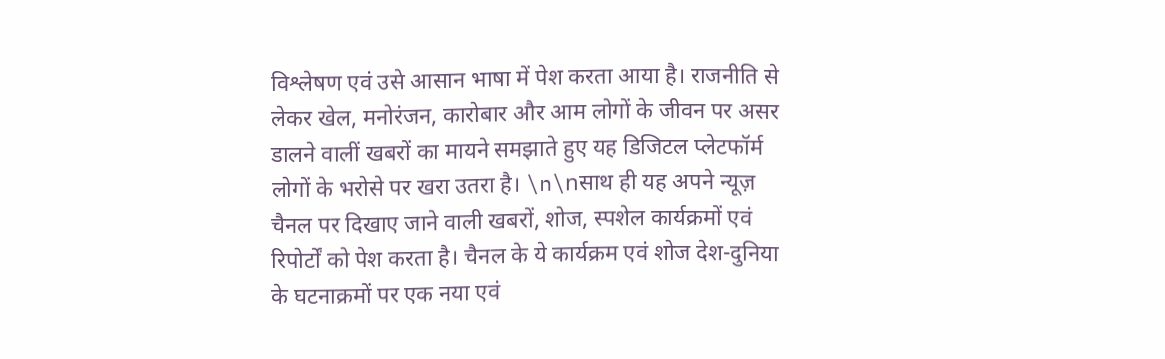विश्लेषण एवं उसे आसान भाषा में पेश करता आया है। राजनीति से लेकर खेल, मनोरंजन, कारोबार और आम लोगों के जीवन पर असर डालने वालीं खबरों का मायने समझाते हुए यह डिजिटल प्लेटफॉर्म लोगों के भरोसे पर खरा उतरा है। \n\nसाथ ही यह अपने न्यूज़ चैनल पर दिखाए जाने वाली खबरों, शोज, स्पशेल कार्यक्रमों एवं रिपोर्टों को पेश करता है। चैनल के ये कार्यक्रम एवं शोज देश-दुनिया के घटनाक्रमों पर एक नया एवं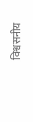विश्वसनीय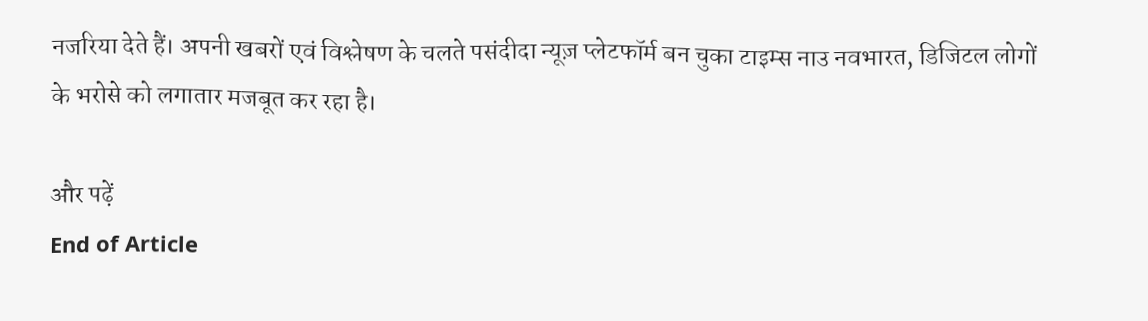नजरिया देते हैं। अपनी खबरों एवं विश्लेषण के चलते पसंदीदा न्यूज़ प्लेटफॉर्म बन चुका टाइम्स नाउ नवभारत, डिजिटल लोगों के भरोसे को लगातार मजबूत कर रहा है।

और पढ़ें
End of Article